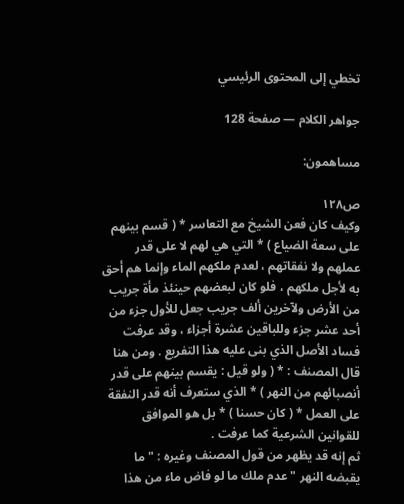تخطي إلى المحتوى الرئيسي

جواهر الكلام — صفحة 128

مساهمون:

ص١٢٨
وكيف كان فعن الشيخ مع التعاسر * ( قسم بينهم على سعة الضياع ) * التي هي لهم لا على قدر عملهم ولا نفقاتهم ، لعدم ملكهم الماء وإنما هم أحق به لأجل ملكهم ، فلو كان لبعضهم حينئذ مأة جريب من الأرض ولآخرين ألف جريب جعل للأول جزء من أحد عشر جزء وللباقين عشرة أجزاء ، وقد عرفت فساد الأصل الذي بنى عليه هذا التفريع . ومن هنا قال المصنف : * ( ولو قيل : يقسم بينهم على قدر أنصبائهم من النهر ) * الذي ستعرف أنه قدر النفقة على العمل * ( كان حسنا ) * بل هو الموافق للقوانين الشرعية كما عرفت .
ثم إنه قد يظهر من قول المصنف وغيره : " ما يقبضه النهر " عدم ملك ما لو فاض ماء من هذا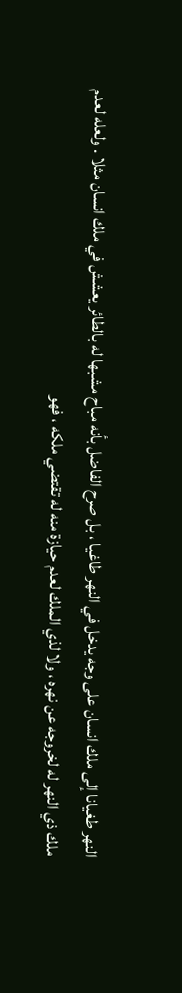النهر طغيانا إلى ملك انسان على وجه يدخل في النهر طاغيا ، بل صرح الفاضل بأنه مباح مشبها له بالطائر يعشش في ملك انسان مثلا . ولعله لعدم ملك ذي النهر له لخروجه عن نهره ، ولا لذي الملك لعدم حيازة منه له تقتضي ملكه ، فهو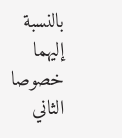بالنسبة إليهما خصوصا الثاني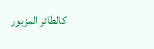كالطائر المزبور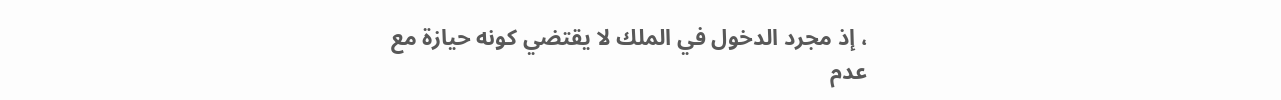، إذ مجرد الدخول في الملك لا يقتضي كونه حيازة مع عدم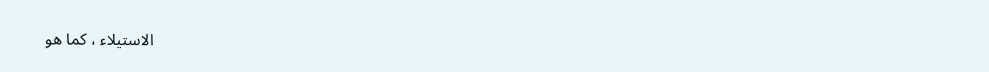الاستيلاء ، كما هو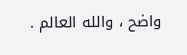واضح ، والله العالم .